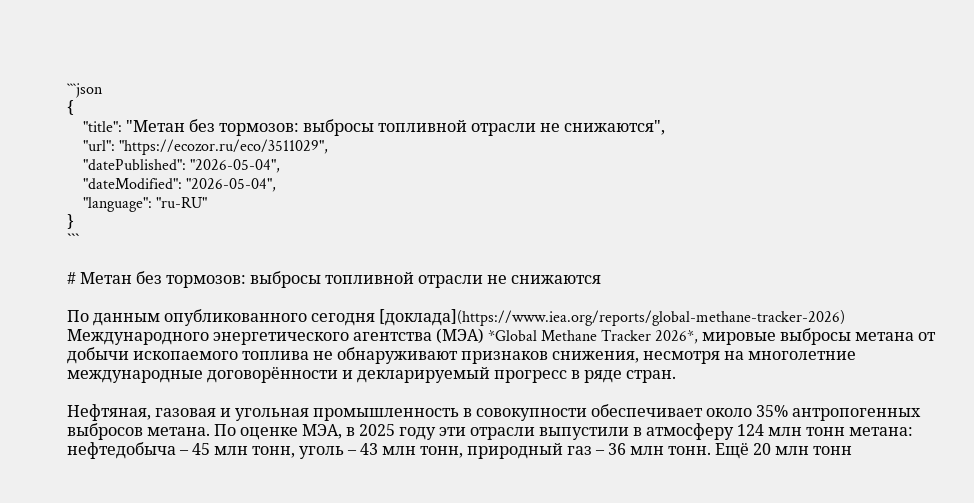```json
{
    "title": "Метан без тормозов: выбросы топливной отрасли не снижаются",
    "url": "https://ecozor.ru/eco/3511029",
    "datePublished": "2026-05-04",
    "dateModified": "2026-05-04",
    "language": "ru-RU"
}
```

# Метан без тормозов: выбросы топливной отрасли не снижаются

По данным опубликованного сегодня [доклада](https://www.iea.org/reports/global-methane-tracker-2026) Международного энергетического агентства (МЭА) *Global Methane Tracker 2026*, мировые выбросы метана от добычи ископаемого топлива не обнаруживают признаков снижения, несмотря на многолетние международные договорённости и декларируемый прогресс в ряде стран.

Нефтяная, газовая и угольная промышленность в совокупности обеспечивает около 35% антропогенных выбросов метана. По оценке МЭА, в 2025 году эти отрасли выпустили в атмосферу 124 млн тонн метана: нефтедобыча – 45 млн тонн, уголь – 43 млн тонн, природный газ – 36 млн тонн. Ещё 20 млн тонн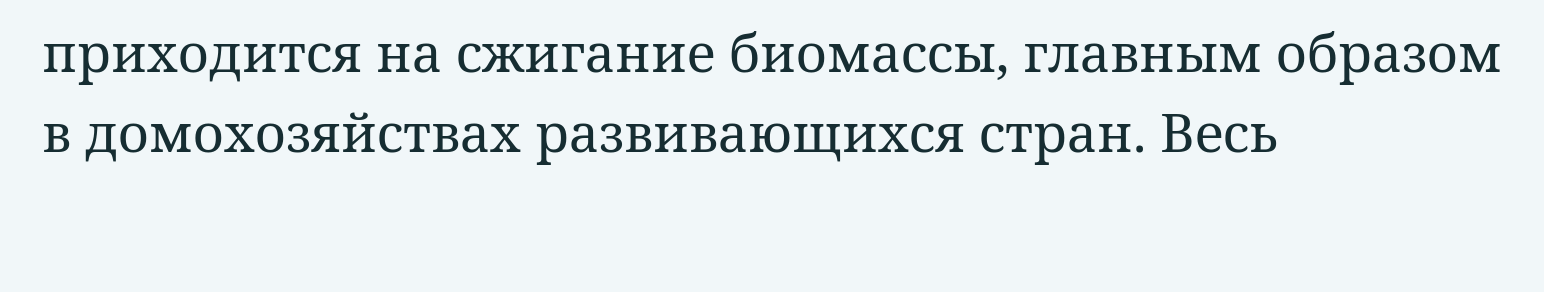приходится на сжигание биомассы, главным образом в домохозяйствах развивающихся стран. Весь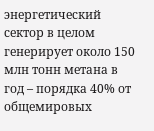энергетический сектор в целом генерирует около 150 млн тонн метана в год – порядка 40% от общемировых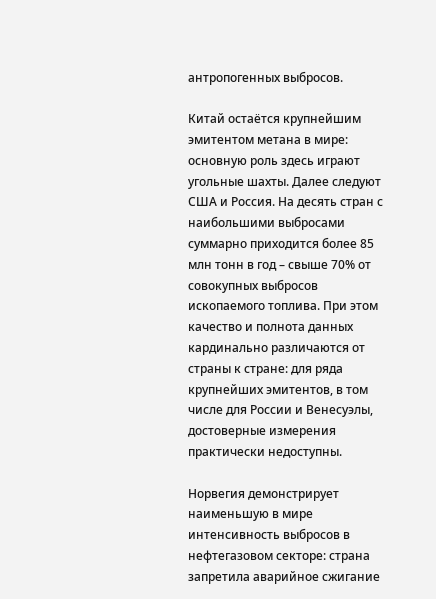антропогенных выбросов.

Китай остаётся крупнейшим эмитентом метана в мире: основную роль здесь играют угольные шахты. Далее следуют США и Россия. На десять стран с наибольшими выбросами суммарно приходится более 85 млн тонн в год – свыше 70% от совокупных выбросов ископаемого топлива. При этом качество и полнота данных кардинально различаются от страны к стране: для ряда крупнейших эмитентов, в том числе для России и Венесуэлы, достоверные измерения практически недоступны.

Норвегия демонстрирует наименьшую в мире интенсивность выбросов в нефтегазовом секторе: страна запретила аварийное сжигание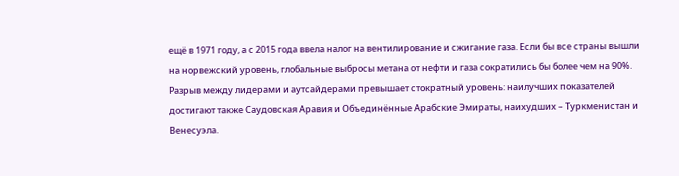ещё в 1971 году, а с 2015 года ввела налог на вентилирование и сжигание газа. Если бы все страны вышли на норвежский уровень, глобальные выбросы метана от нефти и газа сократились бы более чем на 90%. Разрыв между лидерами и аутсайдерами превышает стократный уровень: наилучших показателей достигают также Саудовская Аравия и Объединённые Арабские Эмираты, наихудших – Туркменистан и Венесуэла.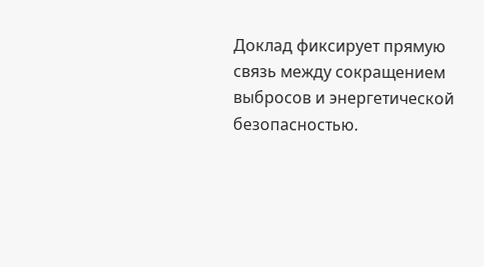Доклад фиксирует прямую связь между сокращением выбросов и энергетической безопасностью.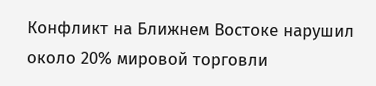Конфликт на Ближнем Востоке нарушил около 20% мировой торговли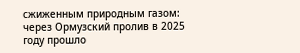сжиженным природным газом: через Ормузский пролив в 2025 году прошло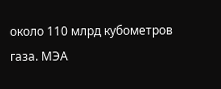около 110 млрд кубометров газа. МЭА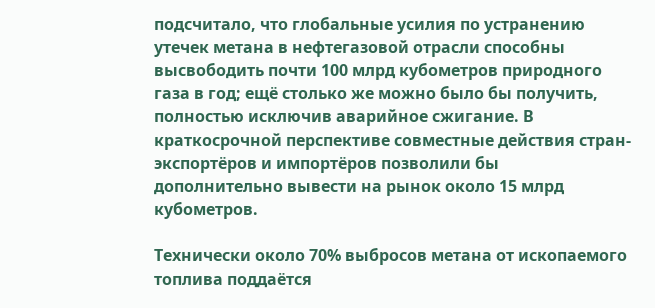подсчитало, что глобальные усилия по устранению утечек метана в нефтегазовой отрасли способны высвободить почти 100 млрд кубометров природного газа в год; ещё столько же можно было бы получить, полностью исключив аварийное сжигание. В краткосрочной перспективе совместные действия стран-экспортёров и импортёров позволили бы дополнительно вывести на рынок около 15 млрд кубометров.

Технически около 70% выбросов метана от ископаемого топлива поддаётся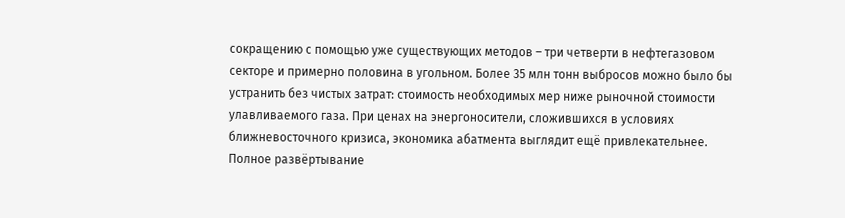сокращению с помощью уже существующих методов – три четверти в нефтегазовом секторе и примерно половина в угольном. Более 35 млн тонн выбросов можно было бы устранить без чистых затрат: стоимость необходимых мер ниже рыночной стоимости улавливаемого газа. При ценах на энергоносители, сложившихся в условиях ближневосточного кризиса, экономика абатмента выглядит ещё привлекательнее. Полное развёртывание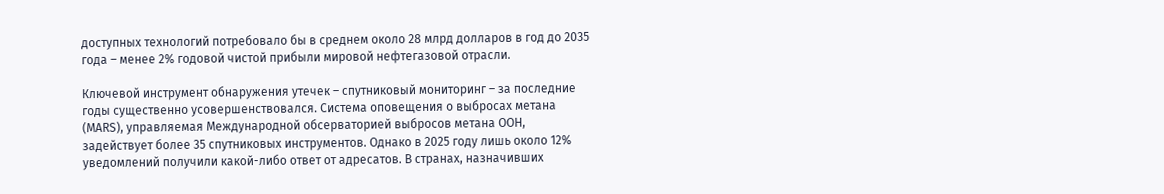доступных технологий потребовало бы в среднем около 28 млрд долларов в год до 2035 года – менее 2% годовой чистой прибыли мировой нефтегазовой отрасли.

Ключевой инструмент обнаружения утечек – спутниковый мониторинг – за последние годы существенно усовершенствовался. Система оповещения о выбросах метана (MARS), управляемая Международной обсерваторией выбросов метана ООН, задействует более 35 спутниковых инструментов. Однако в 2025 году лишь около 12% уведомлений получили какой-либо ответ от адресатов. В странах, назначивших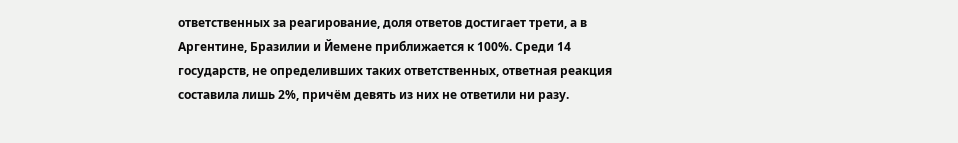ответственных за реагирование, доля ответов достигает трети, а в Аргентине, Бразилии и Йемене приближается к 100%. Среди 14 государств, не определивших таких ответственных, ответная реакция составила лишь 2%, причём девять из них не ответили ни разу.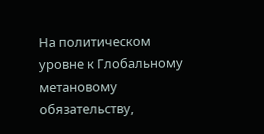На политическом уровне к Глобальному метановому обязательству,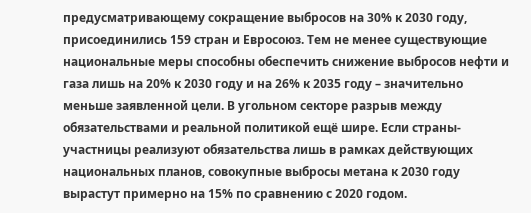предусматривающему сокращение выбросов на 30% к 2030 году, присоединились 159 стран и Евросоюз. Тем не менее существующие национальные меры способны обеспечить снижение выбросов нефти и газа лишь на 20% к 2030 году и на 26% к 2035 году – значительно меньше заявленной цели. В угольном секторе разрыв между обязательствами и реальной политикой ещё шире. Если страны-участницы реализуют обязательства лишь в рамках действующих национальных планов, совокупные выбросы метана к 2030 году вырастут примерно на 15% по сравнению с 2020 годом.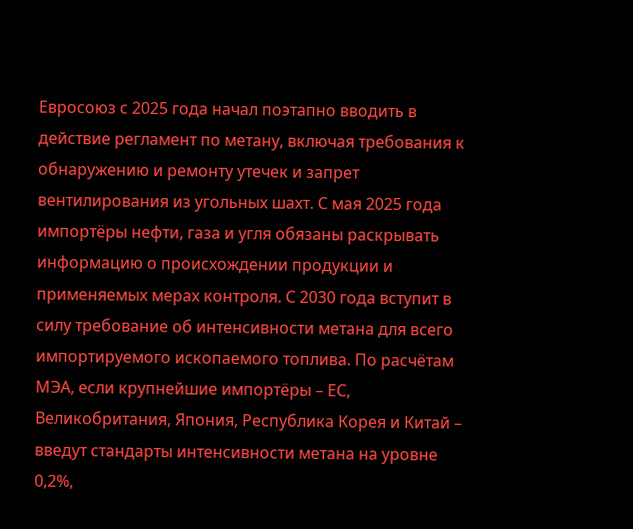Евросоюз с 2025 года начал поэтапно вводить в действие регламент по метану, включая требования к обнаружению и ремонту утечек и запрет вентилирования из угольных шахт. С мая 2025 года импортёры нефти, газа и угля обязаны раскрывать информацию о происхождении продукции и применяемых мерах контроля. С 2030 года вступит в силу требование об интенсивности метана для всего импортируемого ископаемого топлива. По расчётам МЭА, если крупнейшие импортёры – ЕС, Великобритания, Япония, Республика Корея и Китай – введут стандарты интенсивности метана на уровне 0,2%,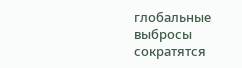глобальные выбросы сократятся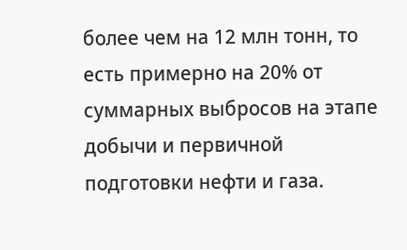более чем на 12 млн тонн, то есть примерно на 20% от суммарных выбросов на этапе добычи и первичной подготовки нефти и газа.